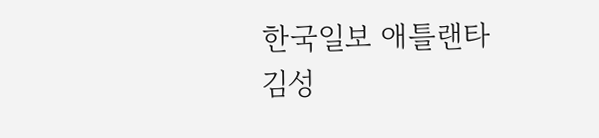한국일보 애틀랜타
김성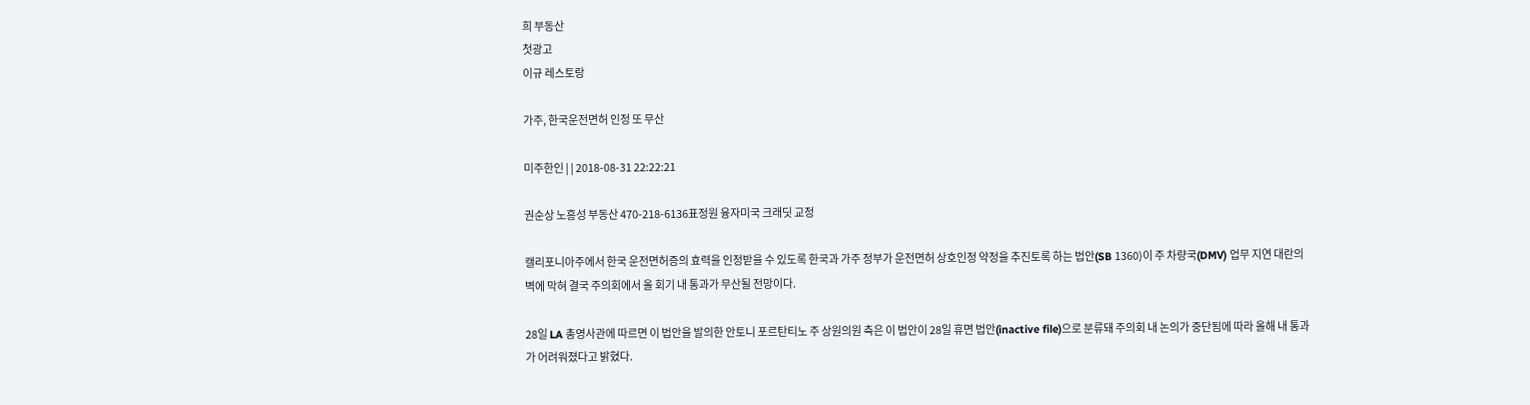희 부동산
첫광고
이규 레스토랑

가주, 한국운전면허 인정 또 무산

미주한인 | | 2018-08-31 22:22:21

권순상 노흥성 부동산 470-218-6136표정원 융자미국 크래딧 교정

캘리포니아주에서 한국 운전면허증의 효력을 인정받을 수 있도록 한국과 가주 정부가 운전면허 상호인정 약정을 추진토록 하는 법안(SB 1360)이 주 차량국(DMV) 업무 지연 대란의 벽에 막혀 결국 주의회에서 올 회기 내 통과가 무산될 전망이다.

28일 LA 총영사관에 따르면 이 법안을 발의한 안토니 포르탄티노 주 상원의원 측은 이 법안이 28일 휴면 법안(inactive file)으로 분류돼 주의회 내 논의가 중단됨에 따라 올해 내 통과가 어려워졌다고 밝혔다.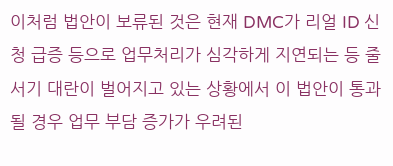이처럼 법안이 보류된 것은 현재 DMC가 리얼 ID 신청 급증 등으로 업무처리가 심각하게 지연되는 등 줄서기 대란이 벌어지고 있는 상황에서 이 법안이 통과될 경우 업무 부담 증가가 우려된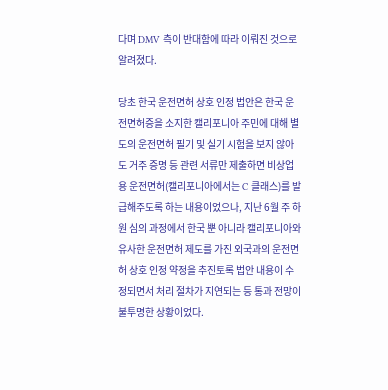다며 DMV 측이 반대함에 따라 이뤄진 것으로 알려졌다.

당초 한국 운전면허 상호 인정 법안은 한국 운전면허증을 소지한 캘리포니아 주민에 대해 별도의 운전면허 필기 및 실기 시험을 보지 않아도 거주 증명 등 관련 서류만 제출하면 비상업용 운전면허(캘리포니아에서는 C 클래스)를 발급해주도록 하는 내용이었으나, 지난 6월 주 하원 심의 과정에서 한국 뿐 아니라 캘리포니아와 유사한 운전면허 제도를 가진 외국과의 운전면허 상호 인정 약정을 추진토록 법안 내용이 수정되면서 처리 절차가 지연되는 등 통과 전망이 불투명한 상황이었다.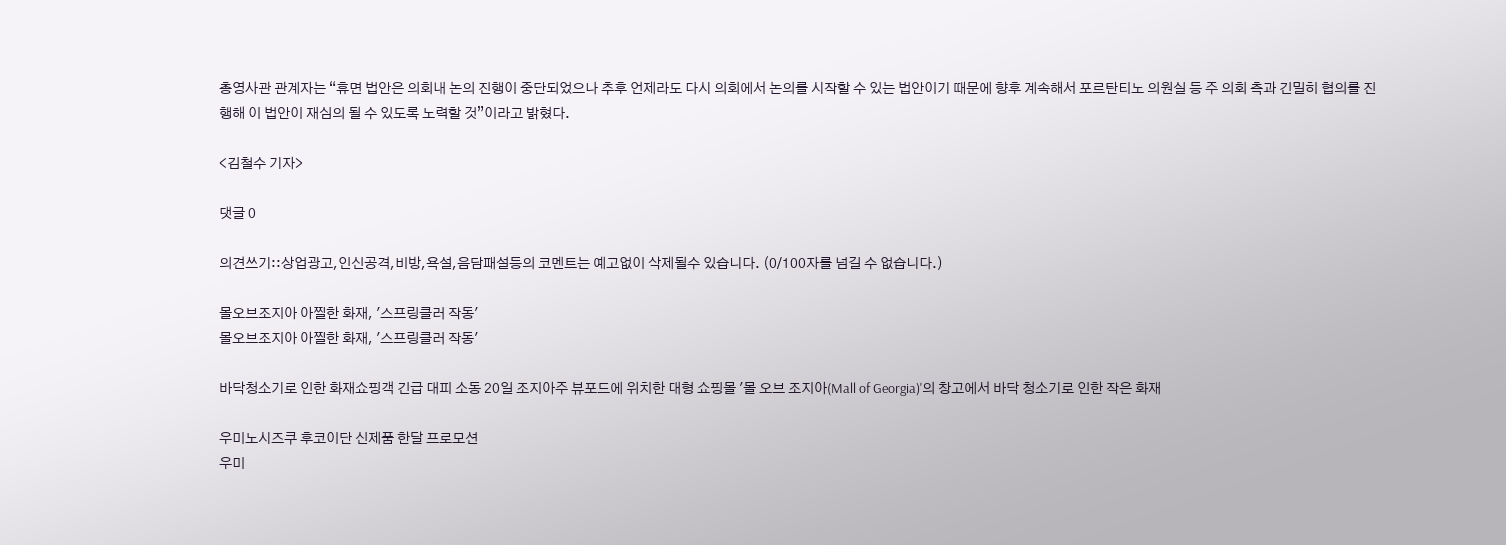총영사관 관계자는 “휴면 법안은 의회내 논의 진행이 중단되었으나 추후 언제라도 다시 의회에서 논의를 시작할 수 있는 법안이기 때문에 향후 계속해서 포르탄티노 의원실 등 주 의회 측과 긴밀히 협의를 진행해 이 법안이 재심의 될 수 있도록 노력할 것”이라고 밝혔다.

<김철수 기자>

댓글 0

의견쓰기::상업광고,인신공격,비방,욕설,음담패설등의 코멘트는 예고없이 삭제될수 있습니다. (0/100자를 넘길 수 없습니다.)

몰오브조지아 아찔한 화재, '스프링클러 작동'
몰오브조지아 아찔한 화재, '스프링클러 작동'

바닥청소기로 인한 화재쇼핑객 긴급 대피 소동 20일 조지아주 뷰포드에 위치한 대형 쇼핑몰 '몰 오브 조지아(Mall of Georgia)'의 창고에서 바닥 청소기로 인한 작은 화재

우미노시즈쿠 후코이단 신제품 한달 프로모션
우미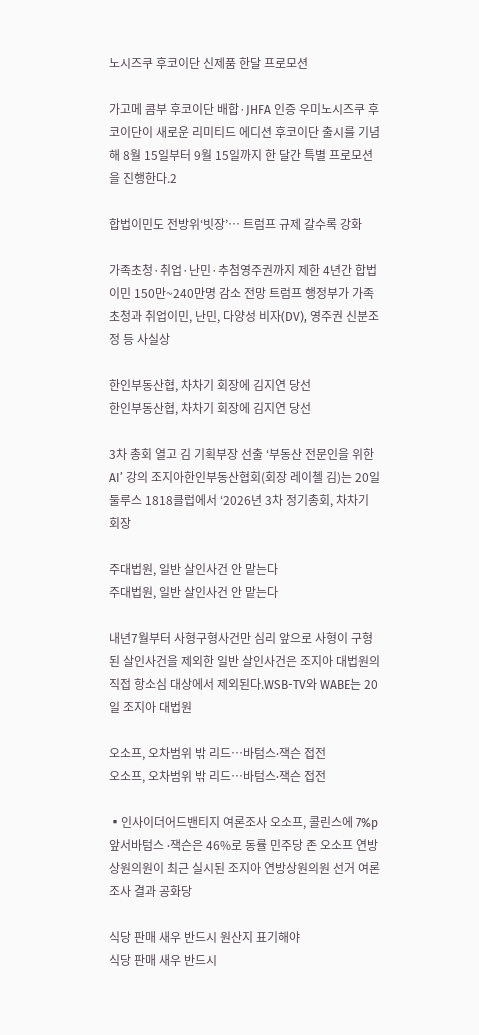노시즈쿠 후코이단 신제품 한달 프로모션

가고메 콤부 후코이단 배합·JHFA 인증 우미노시즈쿠 후코이단이 새로운 리미티드 에디션 후코이단 출시를 기념해 8월 15일부터 9월 15일까지 한 달간 특별 프로모션을 진행한다.2

합법이민도 전방위‘빗장’… 트럼프 규제 갈수록 강화

가족초청·취업·난민·추첨영주권까지 제한 4년간 합법이민 150만~240만명 감소 전망 트럼프 행정부가 가족초청과 취업이민, 난민, 다양성 비자(DV), 영주권 신분조정 등 사실상

한인부동산협, 차차기 회장에 김지연 당선
한인부동산협, 차차기 회장에 김지연 당선

3차 총회 열고 김 기획부장 선출 ‘부동산 전문인을 위한 AI’ 강의 조지아한인부동산협회(회장 레이첼 김)는 20일 둘루스 1818클럽에서 ‘2026년 3차 정기총회, 차차기 회장

주대법원, 일반 살인사건 안 맡는다
주대법원, 일반 살인사건 안 맡는다

내년7월부터 사형구형사건만 심리 앞으로 사형이 구형된 살인사건을 제외한 일반 살인사건은 조지아 대법원의 직접 항소심 대상에서 제외된다.WSB-TV와 WABE는 20일 조지아 대법원

오소프, 오차범위 밖 리드…바텀스∙잭슨 접전
오소프, 오차범위 밖 리드…바텀스∙잭슨 접전

▪인사이더어드밴티지 여론조사 오소프, 콜린스에 7%p 앞서바텀스 ∙잭슨은 46%로 동률 민주당 존 오소프 연방상원의원이 최근 실시된 조지아 연방상원의원 선거 여론조사 결과 공화당

식당 판매 새우 반드시 원산지 표기해야
식당 판매 새우 반드시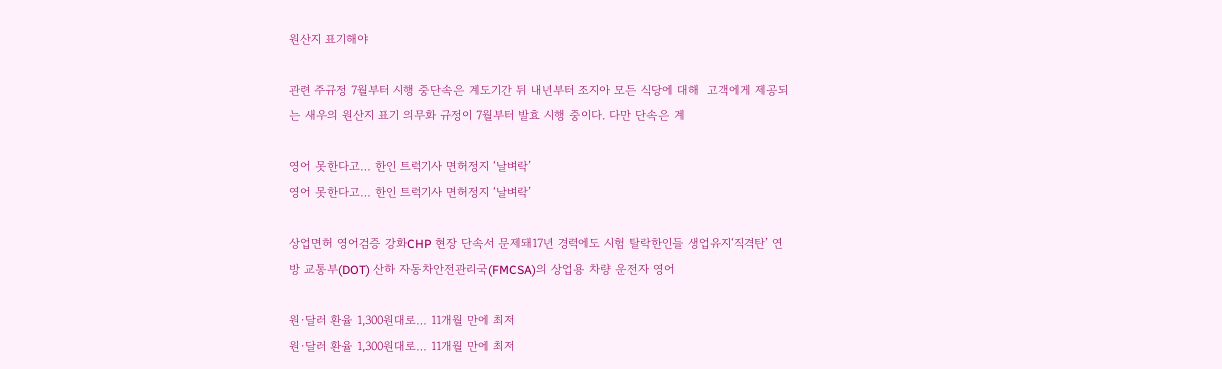원산지 표기해야

관련 주규정 7월부터 시행 중단속은 계도기간 뒤 내년부터 조지아 모든 식당에 대해  고객에게 제공되는 새우의 원산지 표기 의무화 규정이 7월부터 발효 시행 중이다. 다만 단속은 계

영어 못한다고… 한인 트럭기사 면허정지 ‘날벼락’
영어 못한다고… 한인 트럭기사 면허정지 ‘날벼락’

상업면허 영어검증 강화CHP 현장 단속서 문제돼17년 경력에도 시험 탈락한인들 생업유지‘직격탄’ 연방 교통부(DOT) 산하 자동차안전관리국(FMCSA)의 상업용 차량 운전자 영어

원·달러 환율 1,300원대로… 11개월 만에 최저
원·달러 환율 1,300원대로… 11개월 만에 최저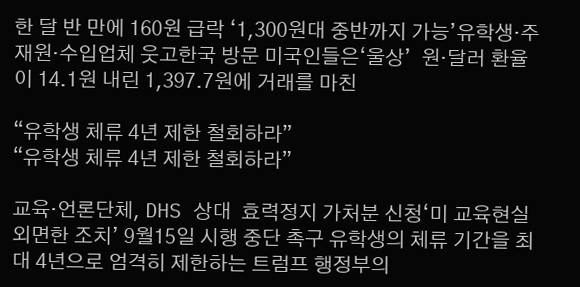한 달 반 만에 160원 급락 ‘1,300원대 중반까지 가능’유학생·주재원·수입업체 웃고한국 방문 미국인들은‘울상’  원·달러 환율이 14.1원 내린 1,397.7원에 거래를 마친

“유학생 체류 4년 제한 철회하라”
“유학생 체류 4년 제한 철회하라”

교육·언론단체, DHS 상대  효력정지 가처분 신청‘미 교육현실 외면한 조치’ 9월15일 시행 중단 촉구 유학생의 체류 기간을 최대 4년으로 엄격히 제한하는 트럼프 행정부의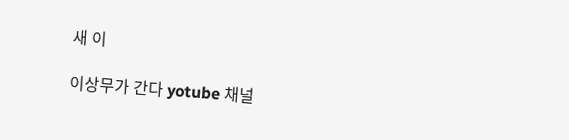새 이

이상무가 간다 yotube 채널